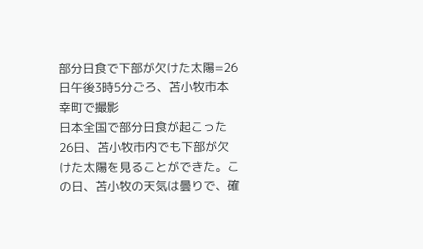部分日食で下部が欠けた太陽=26日午後3時5分ごろ、苫小牧市本幸町で撮影
日本全国で部分日食が起こった26日、苫小牧市内でも下部が欠けた太陽を見ることができた。この日、苫小牧の天気は曇りで、確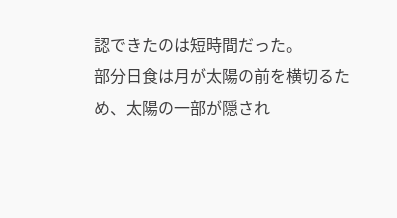認できたのは短時間だった。
部分日食は月が太陽の前を横切るため、太陽の一部が隠され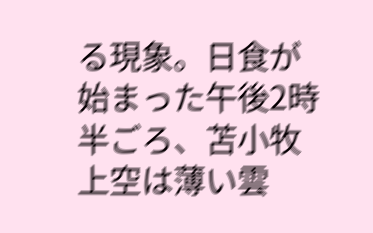る現象。日食が始まった午後2時半ごろ、苫小牧上空は薄い雲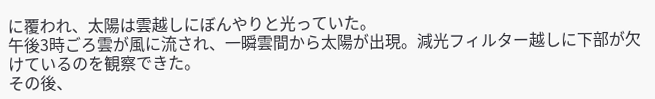に覆われ、太陽は雲越しにぼんやりと光っていた。
午後3時ごろ雲が風に流され、一瞬雲間から太陽が出現。減光フィルター越しに下部が欠けているのを観察できた。
その後、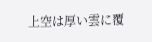上空は厚い雲に覆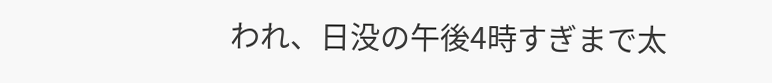われ、日没の午後4時すぎまで太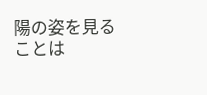陽の姿を見ることは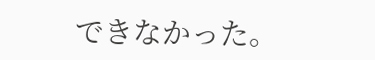できなかった。